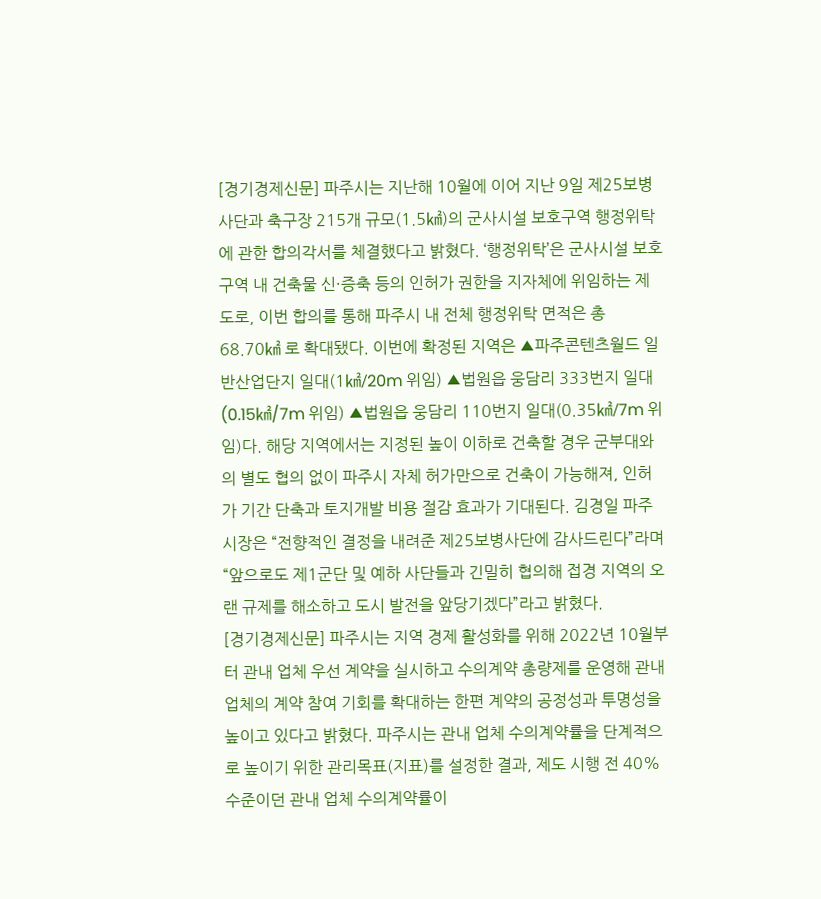[경기경제신문] 파주시는 지난해 10월에 이어 지난 9일 제25보병사단과 축구장 215개 규모(1.5㎢)의 군사시설 보호구역 행정위탁에 관한 합의각서를 체결했다고 밝혔다. ‘행정위탁’은 군사시설 보호구역 내 건축물 신·증축 등의 인허가 권한을 지자체에 위임하는 제도로, 이번 합의를 통해 파주시 내 전체 행정위탁 면적은 총 68.70㎢ 로 확대됐다. 이번에 확정된 지역은 ▲파주콘텐츠월드 일반산업단지 일대(1㎢/20m 위임) ▲법원읍 웅담리 333번지 일대(0.15㎢/7m 위임) ▲법원읍 웅담리 110번지 일대(0.35㎢/7m 위임)다. 해당 지역에서는 지정된 높이 이하로 건축할 경우 군부대와의 별도 협의 없이 파주시 자체 허가만으로 건축이 가능해져, 인허가 기간 단축과 토지개발 비용 절감 효과가 기대된다. 김경일 파주시장은 “전향적인 결정을 내려준 제25보병사단에 감사드린다”라며 “앞으로도 제1군단 및 예하 사단들과 긴밀히 협의해 접경 지역의 오랜 규제를 해소하고 도시 발전을 앞당기겠다”라고 밝혔다.
[경기경제신문] 파주시는 지역 경제 활성화를 위해 2022년 10월부터 관내 업체 우선 계약을 실시하고 수의계약 총량제를 운영해 관내 업체의 계약 참여 기회를 확대하는 한편 계약의 공정성과 투명성을 높이고 있다고 밝혔다. 파주시는 관내 업체 수의계약률을 단계적으로 높이기 위한 관리목표(지표)를 설정한 결과, 제도 시행 전 40% 수준이던 관내 업체 수의계약률이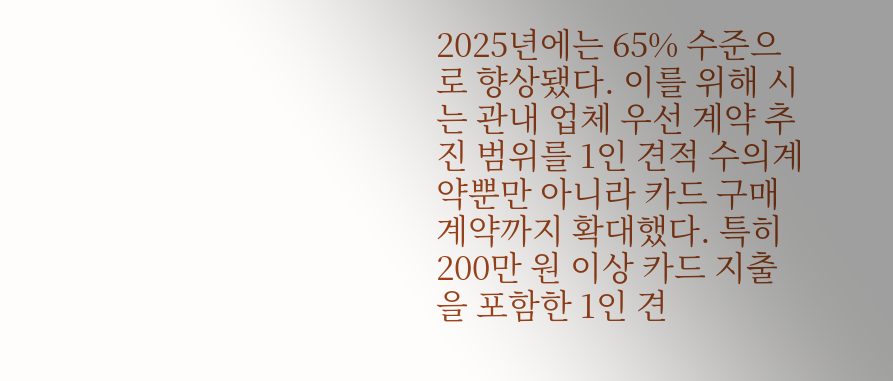2025년에는 65% 수준으로 향상됐다. 이를 위해 시는 관내 업체 우선 계약 추진 범위를 1인 견적 수의계약뿐만 아니라 카드 구매 계약까지 확대했다. 특히 200만 원 이상 카드 지출을 포함한 1인 견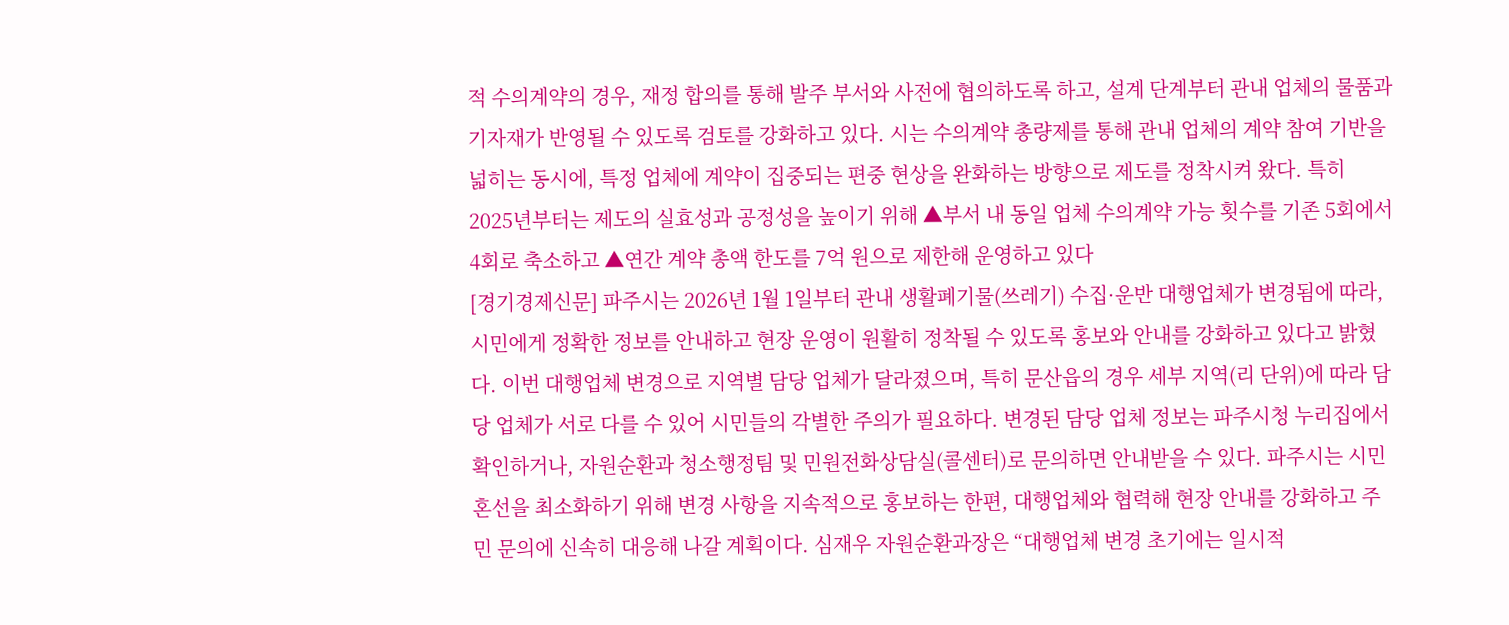적 수의계약의 경우, 재정 합의를 통해 발주 부서와 사전에 협의하도록 하고, 설계 단계부터 관내 업체의 물품과 기자재가 반영될 수 있도록 검토를 강화하고 있다. 시는 수의계약 총량제를 통해 관내 업체의 계약 참여 기반을 넓히는 동시에, 특정 업체에 계약이 집중되는 편중 현상을 완화하는 방향으로 제도를 정착시켜 왔다. 특히 2025년부터는 제도의 실효성과 공정성을 높이기 위해 ▲부서 내 동일 업체 수의계약 가능 횟수를 기존 5회에서 4회로 축소하고 ▲연간 계약 총액 한도를 7억 원으로 제한해 운영하고 있다
[경기경제신문] 파주시는 2026년 1월 1일부터 관내 생활폐기물(쓰레기) 수집·운반 대행업체가 변경됨에 따라, 시민에게 정확한 정보를 안내하고 현장 운영이 원활히 정착될 수 있도록 홍보와 안내를 강화하고 있다고 밝혔다. 이번 대행업체 변경으로 지역별 담당 업체가 달라졌으며, 특히 문산읍의 경우 세부 지역(리 단위)에 따라 담당 업체가 서로 다를 수 있어 시민들의 각별한 주의가 필요하다. 변경된 담당 업체 정보는 파주시청 누리집에서 확인하거나, 자원순환과 청소행정팀 및 민원전화상담실(콜센터)로 문의하면 안내받을 수 있다. 파주시는 시민 혼선을 최소화하기 위해 변경 사항을 지속적으로 홍보하는 한편, 대행업체와 협력해 현장 안내를 강화하고 주민 문의에 신속히 대응해 나갈 계획이다. 심재우 자원순환과장은 “대행업체 변경 초기에는 일시적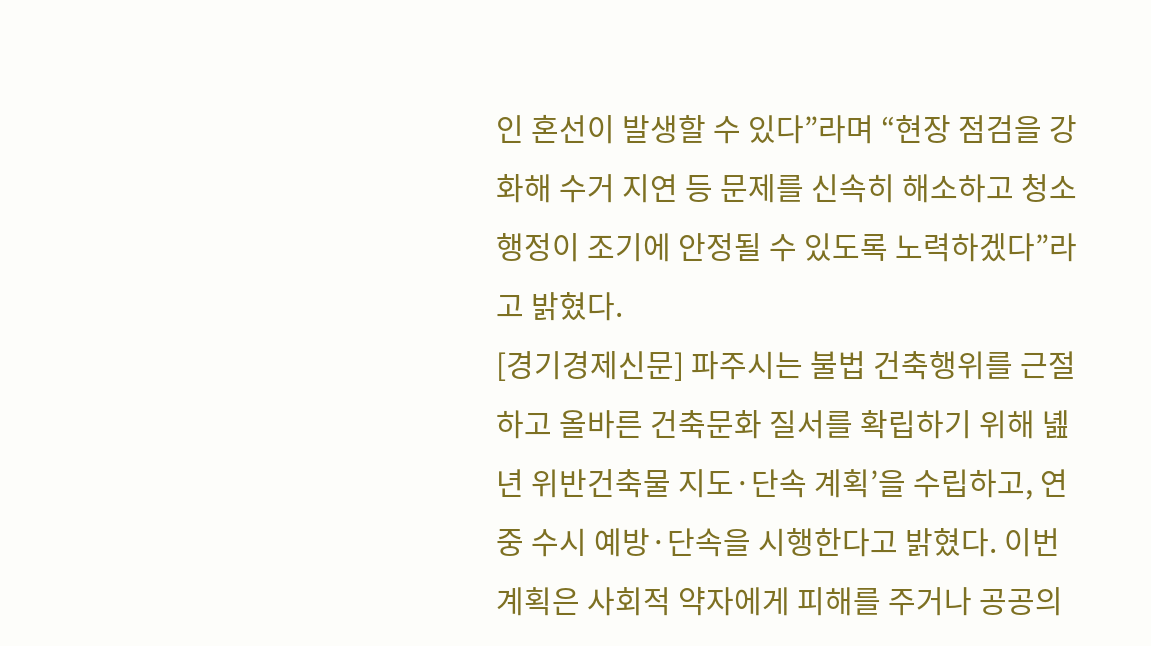인 혼선이 발생할 수 있다”라며 “현장 점검을 강화해 수거 지연 등 문제를 신속히 해소하고 청소 행정이 조기에 안정될 수 있도록 노력하겠다”라고 밝혔다.
[경기경제신문] 파주시는 불법 건축행위를 근절하고 올바른 건축문화 질서를 확립하기 위해 녪년 위반건축물 지도·단속 계획’을 수립하고, 연중 수시 예방·단속을 시행한다고 밝혔다. 이번 계획은 사회적 약자에게 피해를 주거나 공공의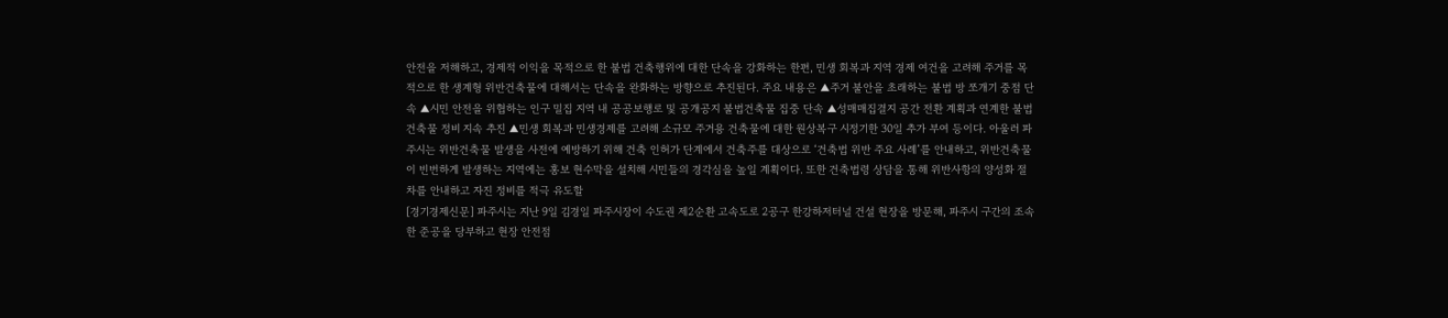안전을 저해하고, 경제적 이익을 목적으로 한 불법 건축행위에 대한 단속을 강화하는 한편, 민생 회복과 지역 경제 여건을 고려해 주거를 목적으로 한 생계형 위반건축물에 대해서는 단속을 완화하는 방향으로 추진된다. 주요 내용은 ▲주거 불안을 초래하는 불법 방 쪼개기 중점 단속 ▲시민 안전을 위협하는 인구 밀집 지역 내 공공보행로 및 공개공지 불법건축물 집중 단속 ▲성매매집결지 공간 전환 계획과 연계한 불법건축물 정비 지속 추진 ▲민생 회복과 민생경제를 고려해 소규모 주거용 건축물에 대한 원상복구 시정기한 30일 추가 부여 등이다. 아울러 파주시는 위반건축물 발생을 사전에 예방하기 위해 건축 인허가 단계에서 건축주를 대상으로 ‘건축법 위반 주요 사례’를 안내하고, 위반건축물이 빈번하게 발생하는 지역에는 홍보 현수막을 설치해 시민들의 경각심을 높일 계획이다. 또한 건축법령 상담을 통해 위반사항의 양성화 절차를 안내하고 자진 정비를 적극 유도할
[경기경제신문] 파주시는 지난 9일 김경일 파주시장이 수도권 제2순환 고속도로 2공구 한강하저터널 건설 현장을 방문해, 파주시 구간의 조속한 준공을 당부하고 현장 안전점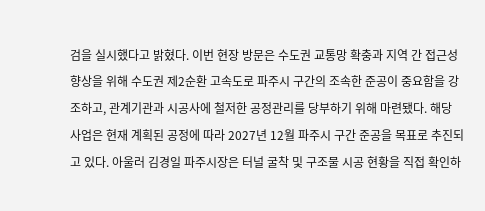검을 실시했다고 밝혔다. 이번 현장 방문은 수도권 교통망 확충과 지역 간 접근성 향상을 위해 수도권 제2순환 고속도로 파주시 구간의 조속한 준공이 중요함을 강조하고, 관계기관과 시공사에 철저한 공정관리를 당부하기 위해 마련됐다. 해당 사업은 현재 계획된 공정에 따라 2027년 12월 파주시 구간 준공을 목표로 추진되고 있다. 아울러 김경일 파주시장은 터널 굴착 및 구조물 시공 현황을 직접 확인하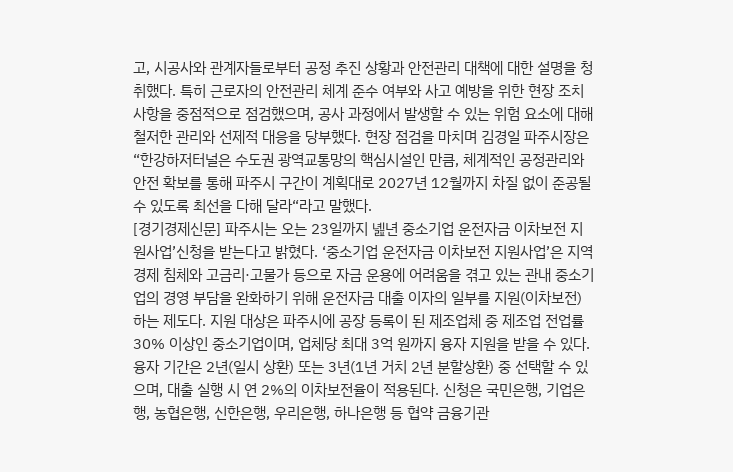고, 시공사와 관계자들로부터 공정 추진 상황과 안전관리 대책에 대한 설명을 청취했다. 특히 근로자의 안전관리 체계 준수 여부와 사고 예방을 위한 현장 조치 사항을 중점적으로 점검했으며, 공사 과정에서 발생할 수 있는 위험 요소에 대해 철저한 관리와 선제적 대응을 당부했다. 현장 점검을 마치며 김경일 파주시장은 “한강하저터널은 수도권 광역교통망의 핵심시설인 만큼, 체계적인 공정관리와 안전 확보를 통해 파주시 구간이 계획대로 2027년 12월까지 차질 없이 준공될 수 있도록 최선을 다해 달라“라고 말했다.
[경기경제신문] 파주시는 오는 23일까지 녪년 중소기업 운전자금 이차보전 지원사업’신청을 받는다고 밝혔다. ‘중소기업 운전자금 이차보전 지원사업’은 지역 경제 침체와 고금리·고물가 등으로 자금 운용에 어려움을 겪고 있는 관내 중소기업의 경영 부담을 완화하기 위해 운전자금 대출 이자의 일부를 지원(이차보전)하는 제도다. 지원 대상은 파주시에 공장 등록이 된 제조업체 중 제조업 전업률 30% 이상인 중소기업이며, 업체당 최대 3억 원까지 융자 지원을 받을 수 있다. 융자 기간은 2년(일시 상환) 또는 3년(1년 거치 2년 분할상환) 중 선택할 수 있으며, 대출 실행 시 연 2%의 이차보전율이 적용된다. 신청은 국민은행, 기업은행, 농협은행, 신한은행, 우리은행, 하나은행 등 협약 금융기관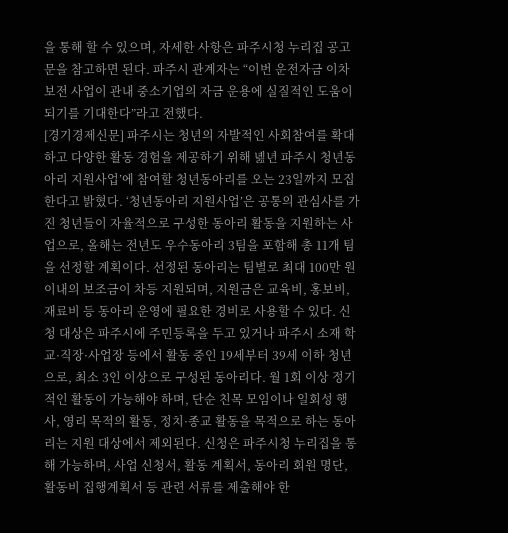을 통해 할 수 있으며, 자세한 사항은 파주시청 누리집 공고문을 참고하면 된다. 파주시 관계자는 “이번 운전자금 이차보전 사업이 관내 중소기업의 자금 운용에 실질적인 도움이 되기를 기대한다”라고 전했다.
[경기경제신문] 파주시는 청년의 자발적인 사회참여를 확대하고 다양한 활동 경험을 제공하기 위해 녪년 파주시 청년동아리 지원사업’에 참여할 청년동아리를 오는 23일까지 모집한다고 밝혔다. ‘청년동아리 지원사업’은 공통의 관심사를 가진 청년들이 자율적으로 구성한 동아리 활동을 지원하는 사업으로, 올해는 전년도 우수동아리 3팀을 포함해 총 11개 팀을 선정할 계획이다. 선정된 동아리는 팀별로 최대 100만 원 이내의 보조금이 차등 지원되며, 지원금은 교육비, 홍보비, 재료비 등 동아리 운영에 필요한 경비로 사용할 수 있다. 신청 대상은 파주시에 주민등록을 두고 있거나 파주시 소재 학교·직장·사업장 등에서 활동 중인 19세부터 39세 이하 청년으로, 최소 3인 이상으로 구성된 동아리다. 월 1회 이상 정기적인 활동이 가능해야 하며, 단순 친목 모임이나 일회성 행사, 영리 목적의 활동, 정치·종교 활동을 목적으로 하는 동아리는 지원 대상에서 제외된다. 신청은 파주시청 누리집을 통해 가능하며, 사업 신청서, 활동 계획서, 동아리 회원 명단, 활동비 집행계획서 등 관련 서류를 제출해야 한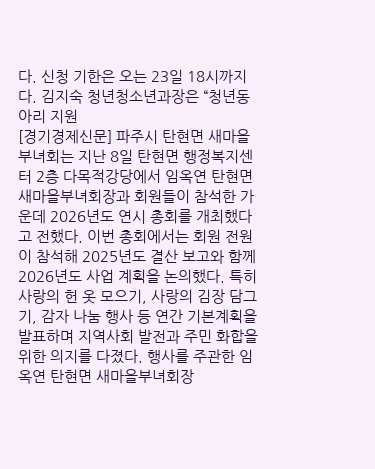다. 신청 기한은 오는 23일 18시까지다. 김지숙 청년청소년과장은 “청년동아리 지원
[경기경제신문] 파주시 탄현면 새마을부녀회는 지난 8일 탄현면 행정복지센터 2층 다목적강당에서 임옥연 탄현면 새마을부녀회장과 회원들이 참석한 가운데 2026년도 연시 총회를 개최했다고 전했다. 이번 총회에서는 회원 전원이 참석해 2025년도 결산 보고와 함께 2026년도 사업 계획을 논의했다. 특히 사랑의 헌 옷 모으기, 사랑의 김장 담그기, 감자 나눔 행사 등 연간 기본계획을 발표하며 지역사회 발전과 주민 화합을 위한 의지를 다졌다. 행사를 주관한 임옥연 탄현면 새마을부녀회장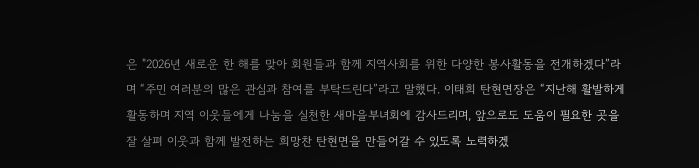은 "2026년 새로운 한 해를 맞아 회원들과 함께 지역사회를 위한 다양한 봉사활동을 전개하겠다”라며 “주민 여러분의 많은 관심과 참여를 부탁드린다”라고 말했다. 이태희 탄현면장은 “지난해 활발하게 활동하며 지역 이웃들에게 나눔을 실천한 새마을부녀회에 감사드리며, 앞으로도 도움이 필요한 곳을 잘 살펴 이웃과 함께 발전하는 희망찬 탄현면을 만들어갈 수 있도록 노력하겠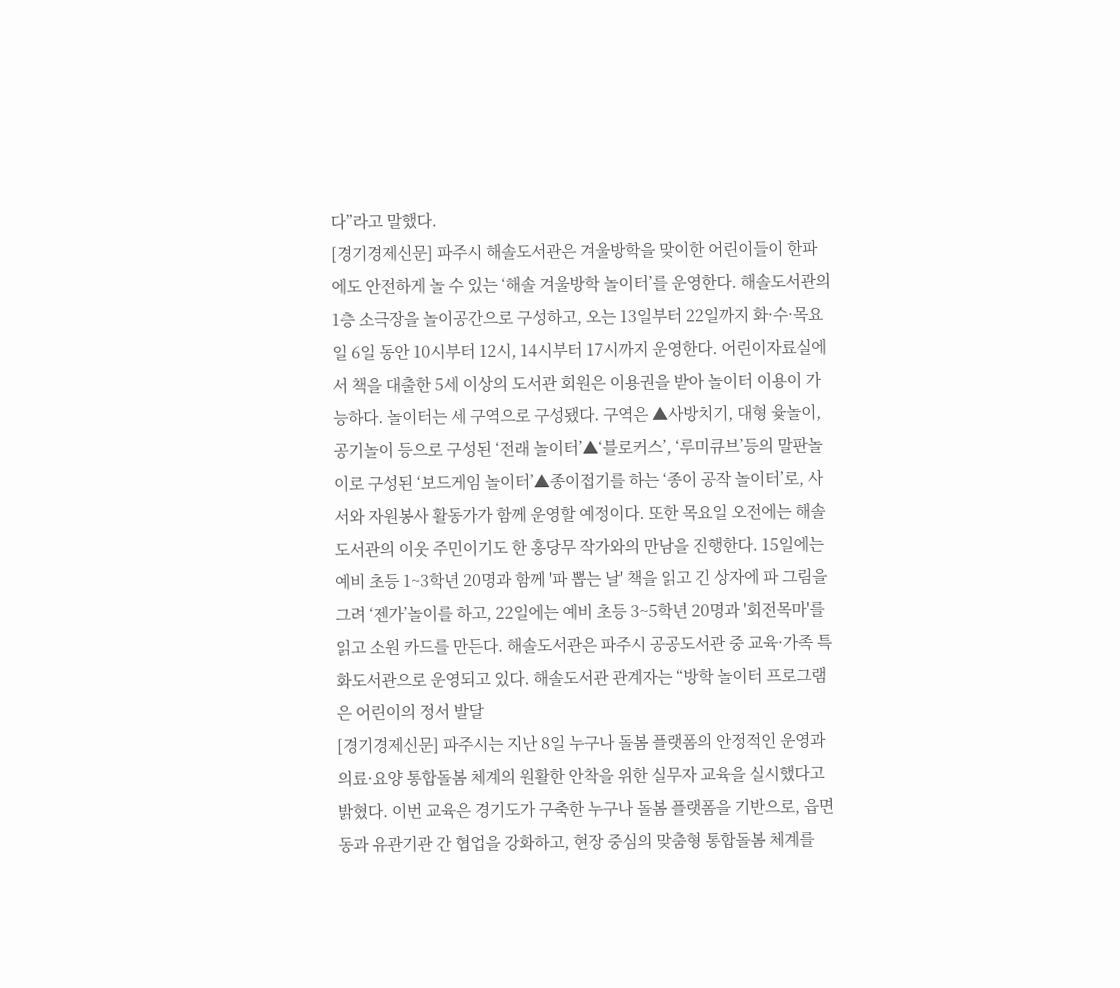다”라고 말했다.
[경기경제신문] 파주시 해솔도서관은 겨울방학을 맞이한 어린이들이 한파에도 안전하게 놀 수 있는 ‘해솔 겨울방학 놀이터’를 운영한다. 해솔도서관의 1층 소극장을 놀이공간으로 구성하고, 오는 13일부터 22일까지 화·수·목요일 6일 동안 10시부터 12시, 14시부터 17시까지 운영한다. 어린이자료실에서 책을 대출한 5세 이상의 도서관 회원은 이용권을 받아 놀이터 이용이 가능하다. 놀이터는 세 구역으로 구성됐다. 구역은 ▲사방치기, 대형 윷놀이, 공기놀이 등으로 구성된 ‘전래 놀이터’▲‘블로커스’, ‘루미큐브’등의 말판놀이로 구성된 ‘보드게임 놀이터’▲종이접기를 하는 ‘종이 공작 놀이터’로, 사서와 자원봉사 활동가가 함께 운영할 예정이다. 또한 목요일 오전에는 해솔도서관의 이웃 주민이기도 한 홍당무 작가와의 만남을 진행한다. 15일에는 예비 초등 1~3학년 20명과 함께 '파 뽑는 날' 책을 읽고 긴 상자에 파 그림을 그려 ‘젠가’놀이를 하고, 22일에는 예비 초등 3~5학년 20명과 '회전목마'를 읽고 소원 카드를 만든다. 해솔도서관은 파주시 공공도서관 중 교육·가족 특화도서관으로 운영되고 있다. 해솔도서관 관계자는 “방학 놀이터 프로그램은 어린이의 정서 발달
[경기경제신문] 파주시는 지난 8일 누구나 돌봄 플랫폼의 안정적인 운영과 의료·요양 통합돌봄 체계의 원활한 안착을 위한 실무자 교육을 실시했다고 밝혔다. 이번 교육은 경기도가 구축한 누구나 돌봄 플랫폼을 기반으로, 읍면동과 유관기관 간 협업을 강화하고, 현장 중심의 맞춤형 통합돌봄 체계를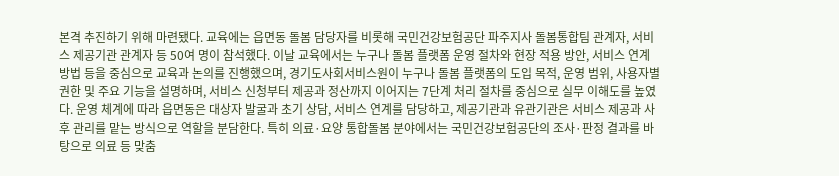본격 추진하기 위해 마련됐다. 교육에는 읍면동 돌봄 담당자를 비롯해 국민건강보험공단 파주지사 돌봄통합팀 관계자, 서비스 제공기관 관계자 등 50여 명이 참석했다. 이날 교육에서는 누구나 돌봄 플랫폼 운영 절차와 현장 적용 방안, 서비스 연계 방법 등을 중심으로 교육과 논의를 진행했으며, 경기도사회서비스원이 누구나 돌봄 플랫폼의 도입 목적, 운영 범위, 사용자별 권한 및 주요 기능을 설명하며, 서비스 신청부터 제공과 정산까지 이어지는 7단계 처리 절차를 중심으로 실무 이해도를 높였다. 운영 체계에 따라 읍면동은 대상자 발굴과 초기 상담, 서비스 연계를 담당하고, 제공기관과 유관기관은 서비스 제공과 사후 관리를 맡는 방식으로 역할을 분담한다. 특히 의료·요양 통합돌봄 분야에서는 국민건강보험공단의 조사·판정 결과를 바탕으로 의료 등 맞춤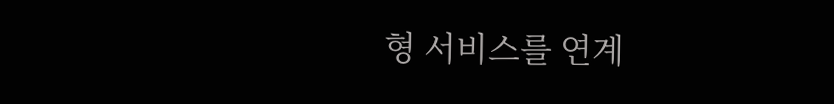형 서비스를 연계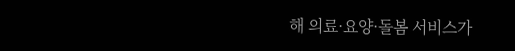해 의료·요양·돌봄 서비스가